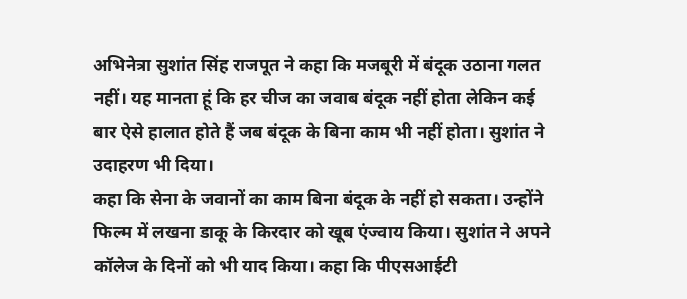अभिनेत्रा सुशांत सिंह राजपूत ने कहा कि मजबूरी में बंदूक उठाना गलत नहीं। यह मानता हूं कि हर चीज का जवाब बंदूक नहीं होता लेकिन कई बार ऐसे हालात होते हैं जब बंदूक के बिना काम भी नहीं होता। सुशांत ने उदाहरण भी दिया।
कहा कि सेना के जवानों का काम बिना बंदूक के नहीं हो सकता। उन्होंने फिल्म में लखना डाकू के किरदार को खूब एंज्वाय किया। सुशांत ने अपने कॉलेज के दिनों को भी याद किया। कहा कि पीएसआईटी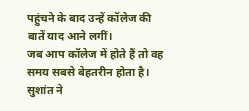पहुंचने के बाद उन्हें कॉलेज की बातें याद आने लगीं।
जब आप कॉलेज में होते हैं तो वह समय सबसे बेहतरीन होता है। सुशांत ने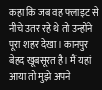कहा कि जब वह फ्लाइट से नीचे उतर रहे थे तो उन्होंने पूरा शहर देखा। कानपुर बेहद खूबसूरत है। मैं यहां आया तो मुझे अपने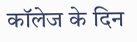कॉलेज के दिन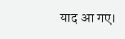याद आ गए।